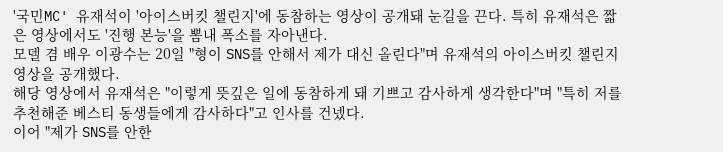'국민MC' 유재석이 '아이스버킷 챌린지'에 동참하는 영상이 공개돼 눈길을 끈다. 특히 유재석은 짧은 영상에서도 '진행 본능'을 뽐내 폭소를 자아낸다.
모델 겸 배우 이광수는 20일 "형이 SNS를 안해서 제가 대신 올린다"며 유재석의 아이스버킷 챌린지 영상을 공개했다.
해당 영상에서 유재석은 "이렇게 뜻깊은 일에 동참하게 돼 기쁘고 감사하게 생각한다"며 "특히 저를 추천해준 베스티 동생들에게 감사하다"고 인사를 건넸다.
이어 "제가 SNS를 안한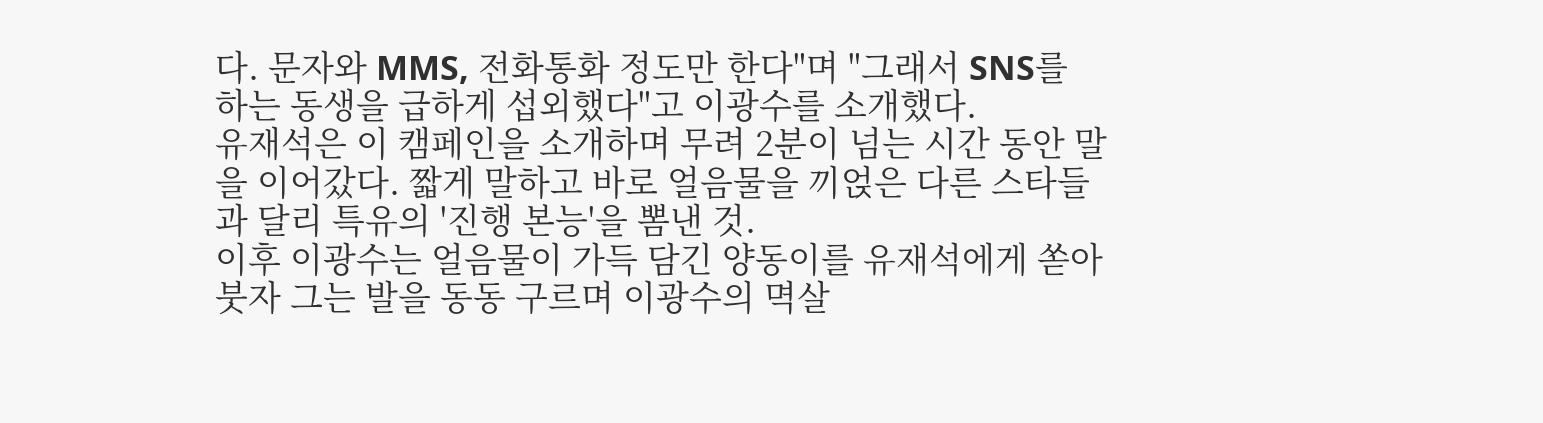다. 문자와 MMS, 전화통화 정도만 한다"며 "그래서 SNS를 하는 동생을 급하게 섭외했다"고 이광수를 소개했다.
유재석은 이 캠페인을 소개하며 무려 2분이 넘는 시간 동안 말을 이어갔다. 짧게 말하고 바로 얼음물을 끼얹은 다른 스타들과 달리 특유의 '진행 본능'을 뽐낸 것.
이후 이광수는 얼음물이 가득 담긴 양동이를 유재석에게 쏟아 붓자 그는 발을 동동 구르며 이광수의 멱살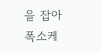을 잡아 폭소케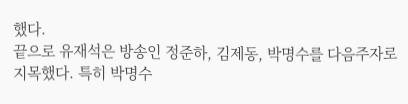했다.
끝으로 유재석은 방송인 정준하, 김제동, 박명수를 다음주자로 지목했다. 특히 박명수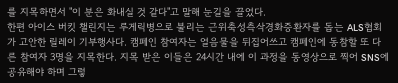를 지목하면서 "이 분은 화내실 것 같다"고 말해 눈길을 끌었다.
한편 아이스 버킷 챌린지는 루게릭병으로 불리는 근위축성측삭경화증환자를 돕는 ALS협회가 고안한 릴레이 기부행사다. 캠페인 참여자는 얼음물을 뒤집어쓰고 캠페인에 동참할 또 다른 참여자 3명을 지목한다. 지목 받은 이들은 24시간 내에 이 과정을 동영상으로 찍어 SNS에 공유해야 하며 그렇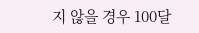지 않을 경우 100달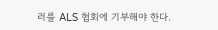러를 ALS 협회에 기부해야 한다.